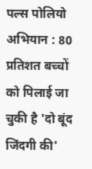पल्स पोलियो अभियान : 80 प्रतिशत बच्चों को पिलाई जा चुकी है 'दो बूंद जिंदगी की'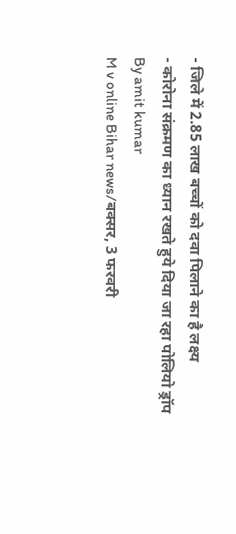- जिले में 2.85 लाख बच्चों को दवा पिलाने का है लक्ष्य
- कोरोना संक्रमण का ध्यान रखते हुये दिया जा रहा पोलियो ड्रॉप
By amit kumar
M v online Bihar news/बक्सर, 3 फरवरी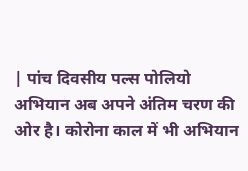| पांच दिवसीय पल्स पोलियो अभियान अब अपने अंतिम चरण की ओर है। कोरोना काल में भी अभियान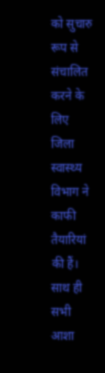को सुचारु रूप से संचालित करने के लिए जिला स्वास्थ्य विभाग ने काफी तैयारियां की हैं। साथ ही सभी आशा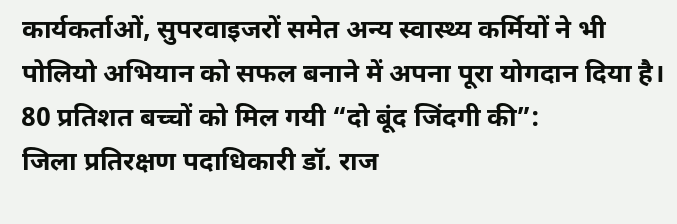कार्यकर्ताओं, सुपरवाइजरों समेत अन्य स्वास्थ्य कर्मियों ने भी पोलियो अभियान को सफल बनाने में अपना पूरा योगदान दिया है।
80 प्रतिशत बच्चों को मिल गयी “दो बूंद जिंदगी की”:
जिला प्रतिरक्षण पदाधिकारी डॉ. राज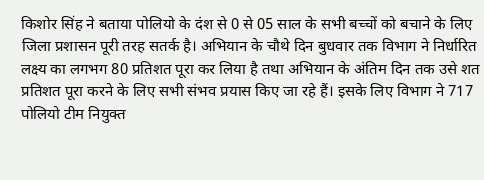किशोर सिंह ने बताया पोलियो के दंश से 0 से 05 साल के सभी बच्चों को बचाने के लिए जिला प्रशासन पूरी तरह सतर्क है। अभियान के चौथे दिन बुधवार तक विभाग ने निर्धारित लक्ष्य का लगभग 80 प्रतिशत पूरा कर लिया है तथा अभियान के अंतिम दिन तक उसे शत प्रतिशत पूरा करने के लिए सभी संभव प्रयास किए जा रहे हैं। इसके लिए विभाग ने 717 पोलियो टीम नियुक्त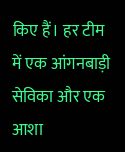किए हैं। हर टीम में एक आंगनबाड़ी सेविका और एक आशा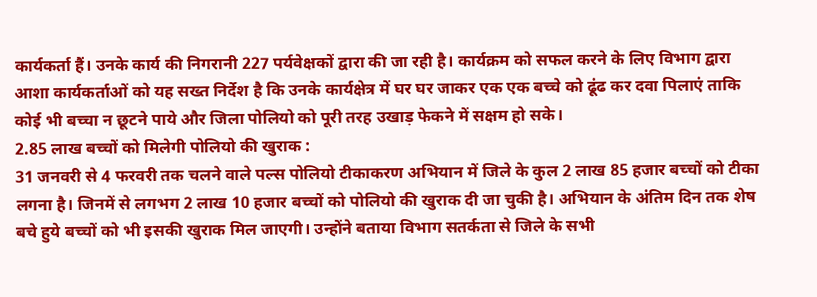कार्यकर्ता हैं। उनके कार्य की निगरानी 227 पर्यवेक्षकों द्वारा की जा रही है। कार्यक्रम को सफल करने के लिए विभाग द्वारा आशा कार्यकर्ताओं को यह सख्त निर्देश है कि उनके कार्यक्षेत्र में घर घर जाकर एक एक बच्चे को ढूंढ कर दवा पिलाएं ताकि कोई भी बच्चा न छूटने पाये और जिला पोलियो को पूरी तरह उखाड़ फेकने में सक्षम हो सके।
2.85 लाख बच्चों को मिलेगी पोलियो की खुराक :
31 जनवरी से 4 फरवरी तक चलने वाले पल्स पोलियो टीकाकरण अभियान में जिले के कुल 2 लाख 85 हजार बच्चों को टीका लगना है। जिनमें से लगभग 2 लाख 10 हजार बच्चों को पोलियो की खुराक दी जा चुकी है। अभियान के अंतिम दिन तक शेष बचे हुये बच्चों को भी इसकी खुराक मिल जाएगी। उन्होंने बताया विभाग सतर्कता से जिले के सभी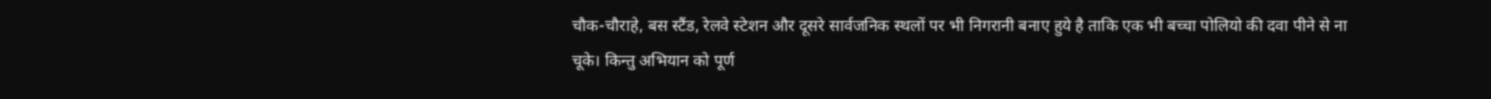चौक-चौराहे, बस स्टैंड, रेलवे स्टेशन और दूसरे सार्वजनिक स्थलों पर भी निगरानी बनाए हुये है ताकि एक भी बच्चा पोलियो की दवा पीने से ना चूके। किन्तु अभियान को पूर्ण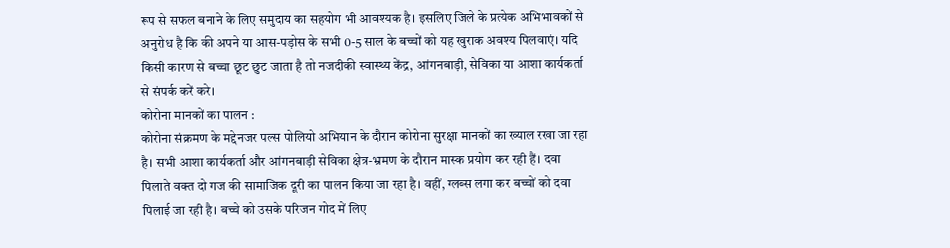रूप से सफल बनाने के लिए समुदाय का सहयोग भी आवश्यक है। इसलिए जिले के प्रत्येक अभिभावकों से अनुरोध है कि की अपने या आस-पड़ोस के सभी 0-5 साल के बच्चों को यह खुराक अवश्य पिलवाएं। यदि किसी कारण से बच्चा छूट छुट जाता है तो नजदीकी स्वास्थ्य केंद्र, आंगनबाड़ी, सेविका या आशा कार्यकर्ता से संपर्क करें करे।
कोरोना मानकों का पालन :
कोरोना संक्रमण के मद्देनजर पल्स पोलियो अभियान के दौरान कोरोना सुरक्षा मानकों का ख्याल रखा जा रहा है। सभी आशा कार्यकर्ता और आंगनबाड़ी सेविका क्षेत्र-भ्रमण के दौरान मास्क प्रयोग कर रही हैं। दवा पिलाते वक्त दो गज की सामाजिक दूरी का पालन किया जा रहा है। वहीं, ग्लब्स लगा कर बच्चों को दवा पिलाई जा रही है। बच्चे को उसके परिजन गोद में लिए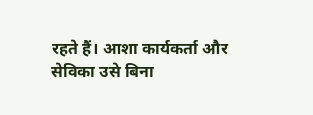रहते हैं। आशा कार्यकर्ता और सेविका उसे बिना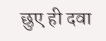छुए ही दवा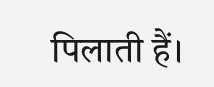पिलाती हैं।